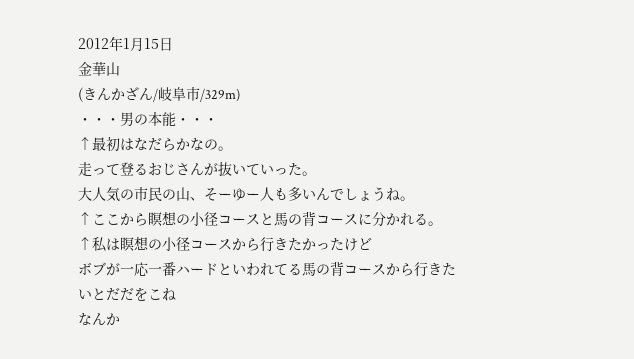2012年1月15日
金華山
(きんかざん/岐阜市/329m)
・・・男の本能・・・
↑最初はなだらかなの。
走って登るおじさんが抜いていった。
大人気の市民の山、そーゆー人も多いんでしょうね。
↑ここから瞑想の小径コースと馬の背コースに分かれる。
↑私は瞑想の小径コースから行きたかったけど
ボブが一応一番ハードといわれてる馬の背コースから行きたいとだだをこね
なんか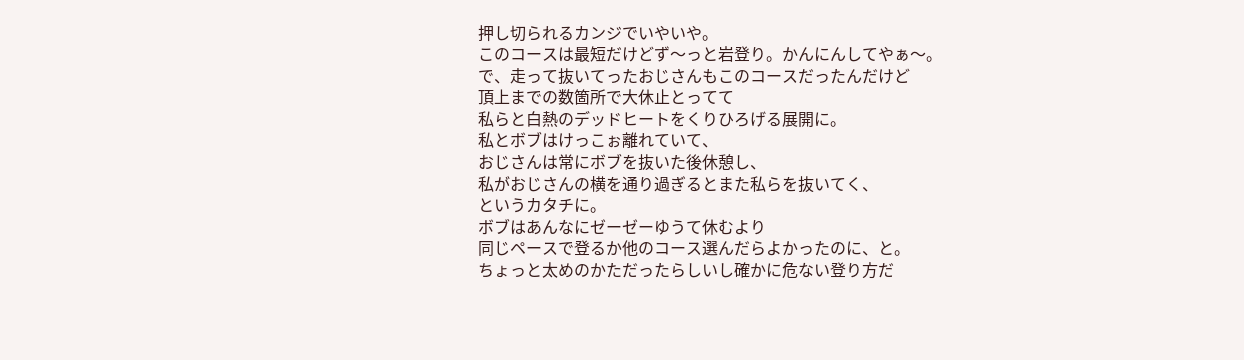押し切られるカンジでいやいや。
このコースは最短だけどず〜っと岩登り。かんにんしてやぁ〜。
で、走って抜いてったおじさんもこのコースだったんだけど
頂上までの数箇所で大休止とってて
私らと白熱のデッドヒートをくりひろげる展開に。
私とボブはけっこぉ離れていて、
おじさんは常にボブを抜いた後休憩し、
私がおじさんの横を通り過ぎるとまた私らを抜いてく、
というカタチに。
ボブはあんなにゼーゼーゆうて休むより
同じペースで登るか他のコース選んだらよかったのに、と。
ちょっと太めのかただったらしいし確かに危ない登り方だ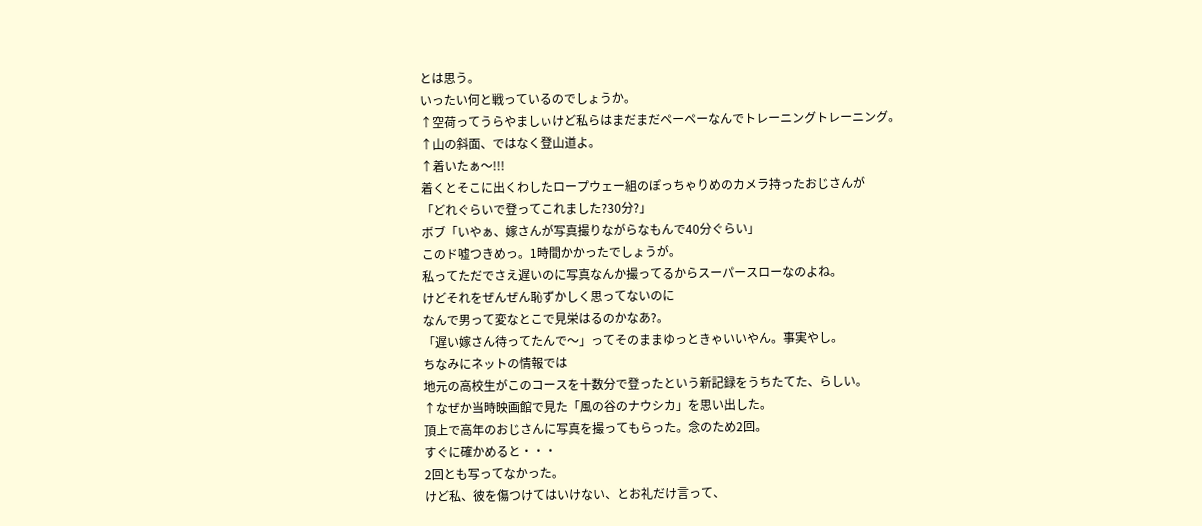とは思う。
いったい何と戦っているのでしょうか。
↑空荷ってうらやましぃけど私らはまだまだペーペーなんでトレーニングトレーニング。
↑山の斜面、ではなく登山道よ。
↑着いたぁ〜!!!
着くとそこに出くわしたロープウェー組のぽっちゃりめのカメラ持ったおじさんが
「どれぐらいで登ってこれました?30分?」
ボブ「いやぁ、嫁さんが写真撮りながらなもんで40分ぐらい」
このド嘘つきめっ。1時間かかったでしょうが。
私ってただでさえ遅いのに写真なんか撮ってるからスーパースローなのよね。
けどそれをぜんぜん恥ずかしく思ってないのに
なんで男って変なとこで見栄はるのかなあ?。
「遅い嫁さん待ってたんで〜」ってそのままゆっときゃいいやん。事実やし。
ちなみにネットの情報では
地元の高校生がこのコースを十数分で登ったという新記録をうちたてた、らしい。
↑なぜか当時映画館で見た「風の谷のナウシカ」を思い出した。
頂上で高年のおじさんに写真を撮ってもらった。念のため2回。
すぐに確かめると・・・
2回とも写ってなかった。
けど私、彼を傷つけてはいけない、とお礼だけ言って、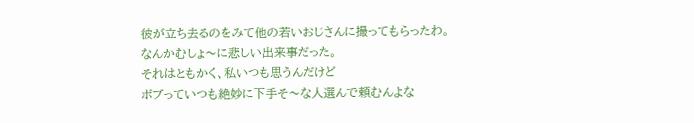彼が立ち去るのをみて他の若いおじさんに撮ってもらったわ。
なんかむしょ〜に悲しい出来事だった。
それはともかく、私いつも思うんだけど
ボブっていつも絶妙に下手そ〜な人選んで頼むんよな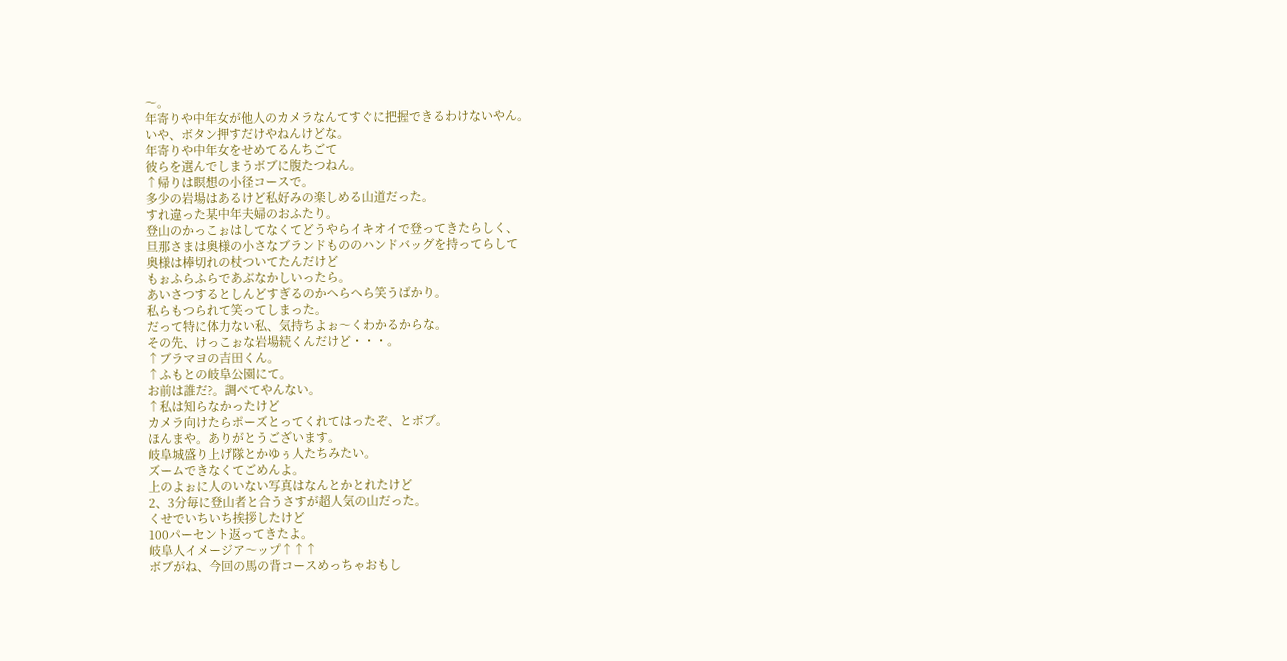〜。
年寄りや中年女が他人のカメラなんてすぐに把握できるわけないやん。
いや、ボタン押すだけやねんけどな。
年寄りや中年女をせめてるんちごて
彼らを選んでしまうボブに腹たつねん。
↑帰りは瞑想の小径コースで。
多少の岩場はあるけど私好みの楽しめる山道だった。
すれ違った某中年夫婦のおふたり。
登山のかっこぉはしてなくてどうやらイキオイで登ってきたらしく、
旦那さまは奥様の小さなブランドもののハンドバッグを持ってらして
奥様は棒切れの杖ついてたんだけど
もぉふらふらであぶなかしいったら。
あいさつするとしんどすぎるのかへらへら笑うばかり。
私らもつられて笑ってしまった。
だって特に体力ない私、気持ちよぉ〜くわかるからな。
その先、けっこぉな岩場続くんだけど・・・。
↑ブラマヨの吉田くん。
↑ふもとの岐阜公園にて。
お前は誰だ?。調べてやんない。
↑私は知らなかったけど
カメラ向けたらポーズとってくれてはったぞ、とボブ。
ほんまや。ありがとうございます。
岐阜城盛り上げ隊とかゆぅ人たちみたい。
ズームできなくてごめんよ。
上のよぉに人のいない写真はなんとかとれたけど
2、3分毎に登山者と合うさすが超人気の山だった。
くせでいちいち挨拶したけど
100パーセント返ってきたよ。
岐阜人イメージア〜ップ↑↑↑
ボブがね、今回の馬の背コースめっちゃおもし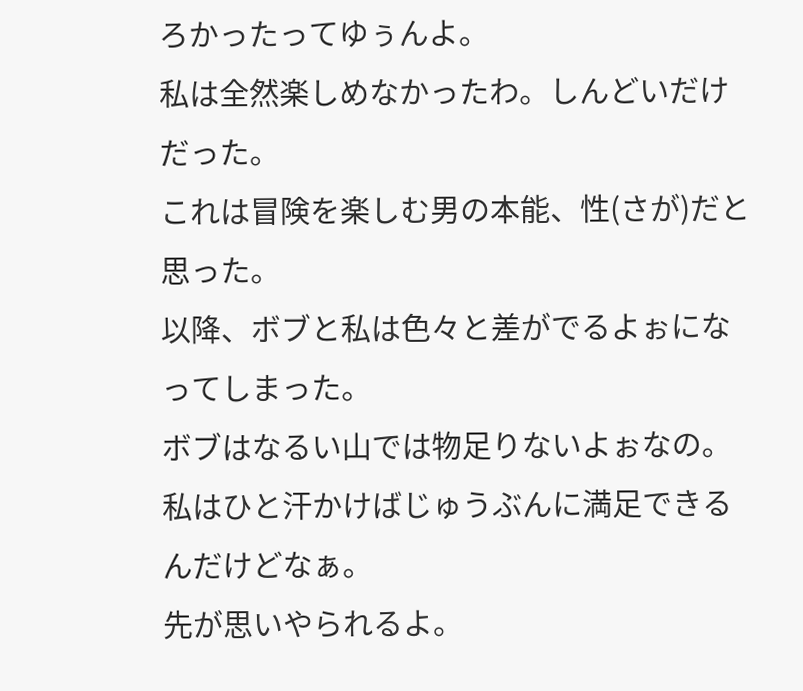ろかったってゆぅんよ。
私は全然楽しめなかったわ。しんどいだけだった。
これは冒険を楽しむ男の本能、性(さが)だと思った。
以降、ボブと私は色々と差がでるよぉになってしまった。
ボブはなるい山では物足りないよぉなの。
私はひと汗かけばじゅうぶんに満足できるんだけどなぁ。
先が思いやられるよ。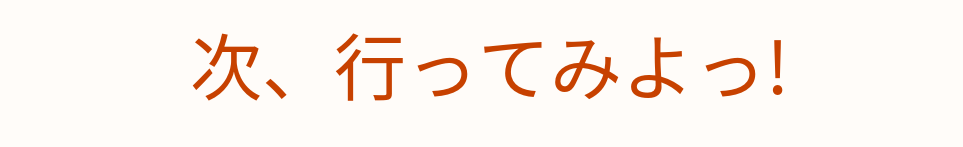次、行ってみよっ!